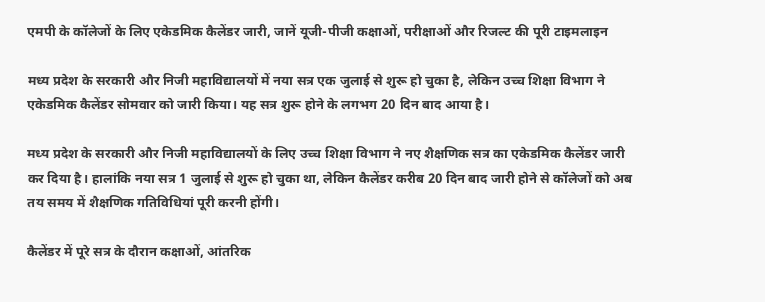एमपी के कॉलेजों के लिए एकेडमिक कैलेंडर जारी, जानें यूजी-पीजी कक्षाओं, परीक्षाओं और रिजल्ट की पूरी टाइमलाइन

मध्य प्रदेश के सरकारी और निजी महाविद्यालयों में नया सत्र एक जुलाई से शुरू हो चुका है, लेकिन उच्च शिक्षा विभाग ने एकेडमिक कैलेंडर सोमवार को जारी किया। यह सत्र शुरू होने के लगभग 20 दिन बाद आया है।

मध्य प्रदेश के सरकारी और निजी महाविद्यालयों के लिए उच्च शिक्षा विभाग ने नए शैक्षणिक सत्र का एकेडमिक कैलेंडर जारी कर दिया है। हालांकि नया सत्र 1 जुलाई से शुरू हो चुका था, लेकिन कैलेंडर करीब 20 दिन बाद जारी होने से कॉलेजों को अब तय समय में शैक्षणिक गतिविधियां पूरी करनी होंगी।

कैलेंडर में पूरे सत्र के दौरान कक्षाओं, आंतरिक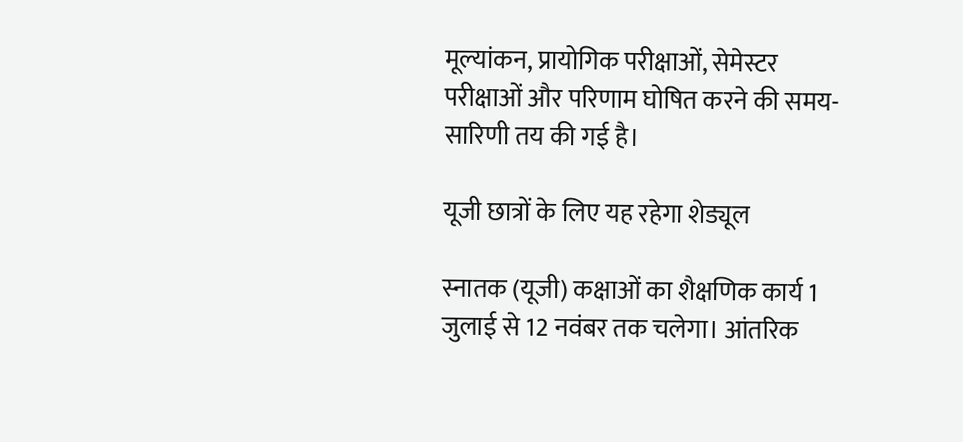मूल्यांकन, प्रायोगिक परीक्षाओं, सेमेस्टर परीक्षाओं और परिणाम घोषित करने की समय-सारिणी तय की गई है।

यूजी छात्रों के लिए यह रहेगा शेड्यूल

स्नातक (यूजी) कक्षाओं का शैक्षणिक कार्य 1 जुलाई से 12 नवंबर तक चलेगा। आंतरिक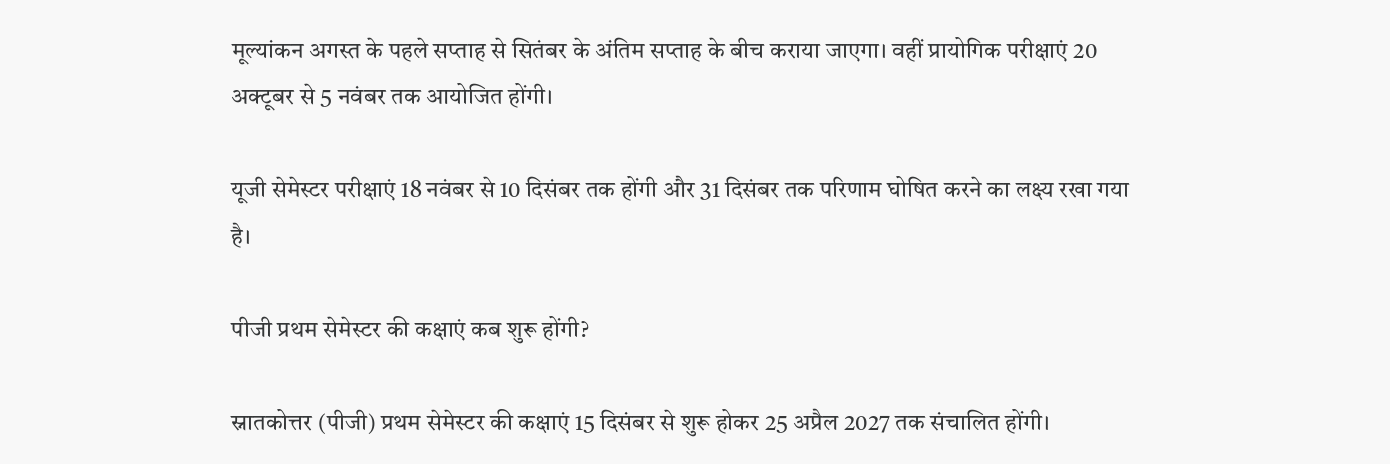मूल्यांकन अगस्त के पहले सप्ताह से सितंबर के अंतिम सप्ताह के बीच कराया जाएगा। वहीं प्रायोगिक परीक्षाएं 20 अक्टूबर से 5 नवंबर तक आयोजित होंगी।

यूजी सेमेस्टर परीक्षाएं 18 नवंबर से 10 दिसंबर तक होंगी और 31 दिसंबर तक परिणाम घोषित करने का लक्ष्य रखा गया है।

पीजी प्रथम सेमेस्टर की कक्षाएं कब शुरू होंगी?

स्नातकोत्तर (पीजी) प्रथम सेमेस्टर की कक्षाएं 15 दिसंबर से शुरू होकर 25 अप्रैल 2027 तक संचालित होंगी।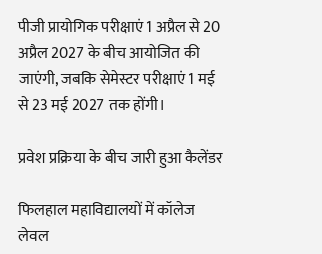पीजी प्रायोगिक परीक्षाएं 1 अप्रैल से 20 अप्रैल 2027 के बीच आयोजित की जाएंगी, जबकि सेमेस्टर परीक्षाएं 1 मई से 23 मई 2027 तक होंगी।

प्रवेश प्रक्रिया के बीच जारी हुआ कैलेंडर

फिलहाल महाविद्यालयों में कॉलेज लेवल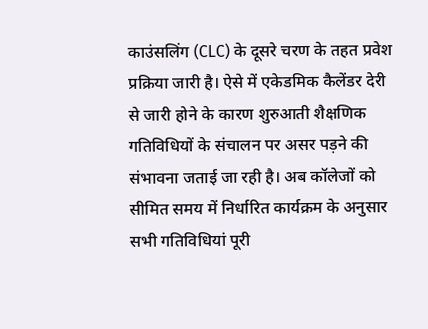काउंसलिंग (CLC) के दूसरे चरण के तहत प्रवेश प्रक्रिया जारी है। ऐसे में एकेडमिक कैलेंडर देरी से जारी होने के कारण शुरुआती शैक्षणिक गतिविधियों के संचालन पर असर पड़ने की संभावना जताई जा रही है। अब कॉलेजों को सीमित समय में निर्धारित कार्यक्रम के अनुसार सभी गतिविधियां पूरी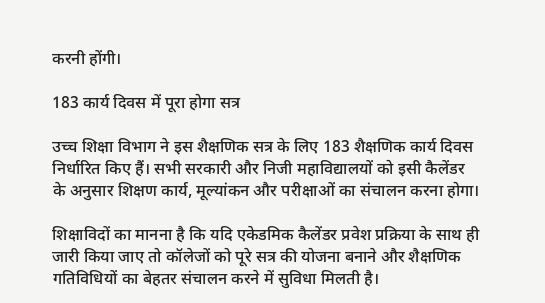करनी होंगी।

183 कार्य दिवस में पूरा होगा सत्र

उच्च शिक्षा विभाग ने इस शैक्षणिक सत्र के लिए 183 शैक्षणिक कार्य दिवस निर्धारित किए हैं। सभी सरकारी और निजी महाविद्यालयों को इसी कैलेंडर के अनुसार शिक्षण कार्य, मूल्यांकन और परीक्षाओं का संचालन करना होगा।

शिक्षाविदों का मानना है कि यदि एकेडमिक कैलेंडर प्रवेश प्रक्रिया के साथ ही जारी किया जाए तो कॉलेजों को पूरे सत्र की योजना बनाने और शैक्षणिक गतिविधियों का बेहतर संचालन करने में सुविधा मिलती है।